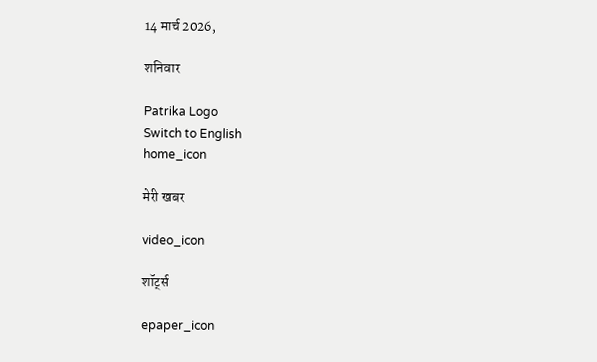14 मार्च 2026,

शनिवार

Patrika Logo
Switch to English
home_icon

मेरी खबर

video_icon

शॉर्ट्स

epaper_icon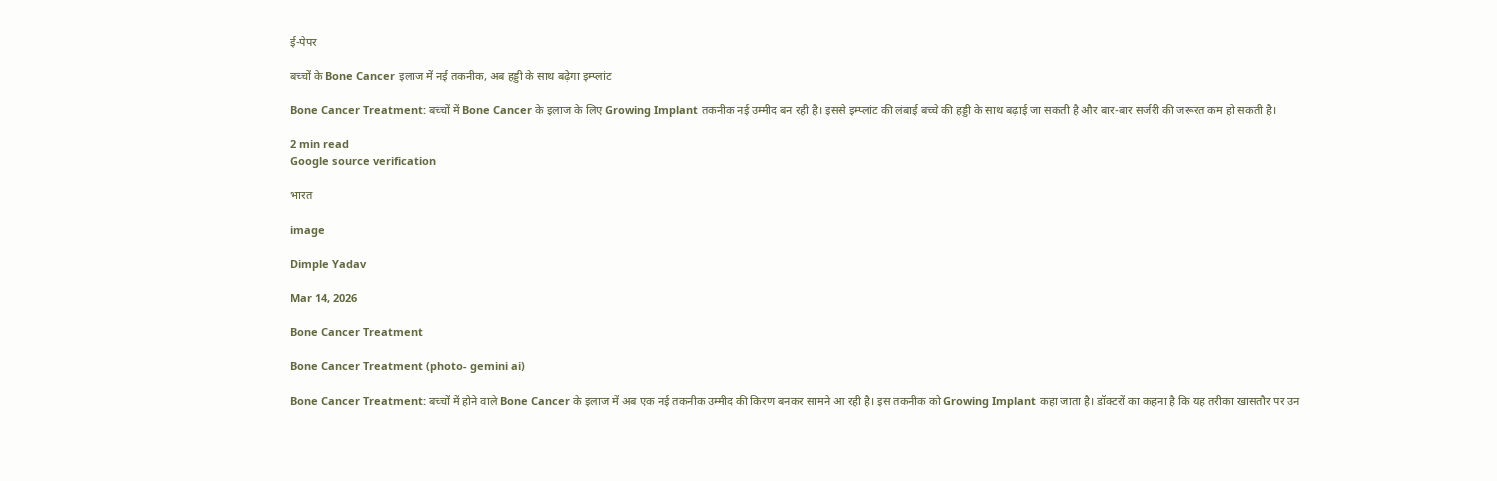ई-पेपर

बच्चों के Bone Cancer इलाज में नई तकनीक, अब हड्डी के साथ बढ़ेगा इम्प्लांट

Bone Cancer Treatment: बच्चों में Bone Cancer के इलाज के लिए Growing Implant तकनीक नई उम्मीद बन रही है। इससे इम्प्लांट की लंबाई बच्चे की हड्डी के साथ बढ़ाई जा सकती है और बार-बार सर्जरी की जरूरत कम हो सकती है।

2 min read
Google source verification

भारत

image

Dimple Yadav

Mar 14, 2026

Bone Cancer Treatment

Bone Cancer Treatment (photo- gemini ai)

Bone Cancer Treatment: बच्चों में होने वाले Bone Cancer के इलाज में अब एक नई तकनीक उम्मीद की किरण बनकर सामने आ रही है। इस तकनीक को Growing Implant कहा जाता है। डॉक्टरों का कहना है कि यह तरीका खासतौर पर उन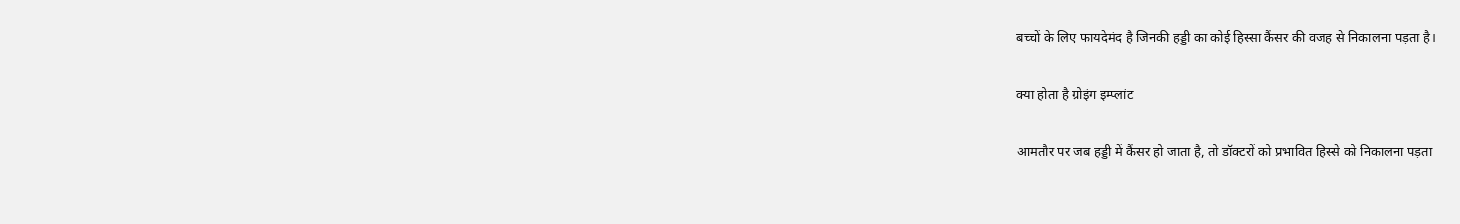बच्चों के लिए फायदेमंद है जिनकी हड्डी का कोई हिस्सा कैंसर की वजह से निकालना पड़ता है।

क्या होता है ग्रोइंग इम्प्लांट

आमतौर पर जब हड्डी में कैंसर हो जाता है, तो डॉक्टरों को प्रभावित हिस्से को निकालना पड़ता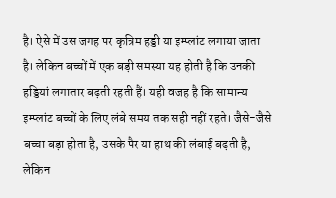है। ऐसे में उस जगह पर कृत्रिम हड्डी या इम्प्लांट लगाया जाता है। लेकिन बच्चों में एक बड़ी समस्या यह होती है कि उनकी हड्डियां लगातार बढ़ती रहती हैं। यही वजह है कि सामान्य इम्प्लांट बच्चों के लिए लंबे समय तक सही नहीं रहते। जैसे-जैसे बच्चा बड़ा होता है, उसके पैर या हाथ की लंबाई बढ़ती है, लेकिन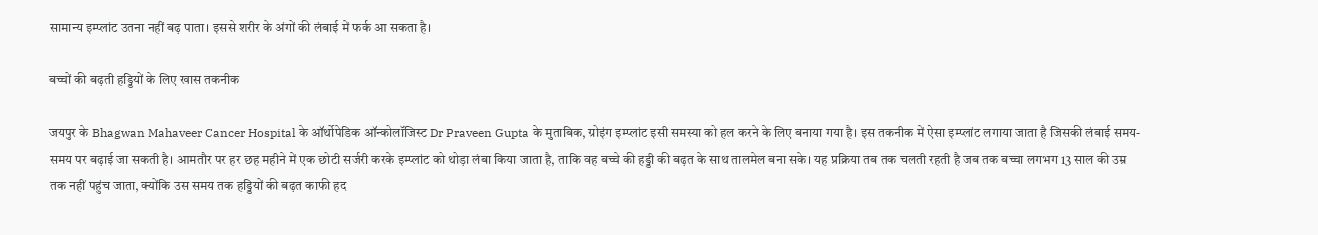सामान्य इम्प्लांट उतना नहीं बढ़ पाता। इससे शरीर के अंगों की लंबाई में फर्क आ सकता है।

बच्चों की बढ़ती हड्डियों के लिए खास तकनीक

जयपुर के Bhagwan Mahaveer Cancer Hospital के ऑर्थोपेडिक ऑन्कोलॉजिस्ट Dr Praveen Gupta के मुताबिक, ग्रोइंग इम्प्लांट इसी समस्या को हल करने के लिए बनाया गया है। इस तकनीक में ऐसा इम्प्लांट लगाया जाता है जिसकी लंबाई समय-समय पर बढ़ाई जा सकती है। आमतौर पर हर छह महीने में एक छोटी सर्जरी करके इम्प्लांट को थोड़ा लंबा किया जाता है, ताकि वह बच्चे की हड्डी की बढ़त के साथ तालमेल बना सके। यह प्रक्रिया तब तक चलती रहती है जब तक बच्चा लगभग 13 साल की उम्र तक नहीं पहुंच जाता, क्योंकि उस समय तक हड्डियों की बढ़त काफी हद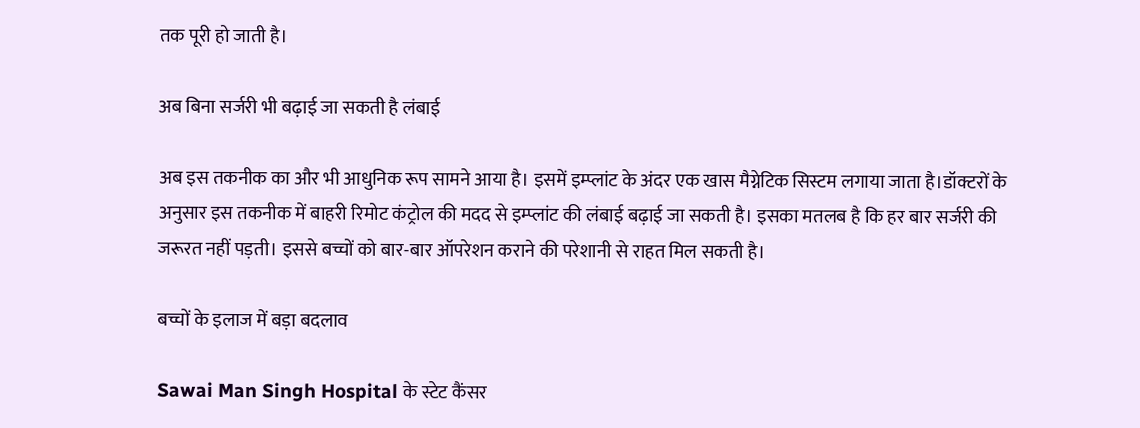तक पूरी हो जाती है।

अब बिना सर्जरी भी बढ़ाई जा सकती है लंबाई

अब इस तकनीक का और भी आधुनिक रूप सामने आया है। इसमें इम्प्लांट के अंदर एक खास मैग्नेटिक सिस्टम लगाया जाता है।डॉक्टरों के अनुसार इस तकनीक में बाहरी रिमोट कंट्रोल की मदद से इम्प्लांट की लंबाई बढ़ाई जा सकती है। इसका मतलब है कि हर बार सर्जरी की जरूरत नहीं पड़ती। इससे बच्चों को बार-बार ऑपरेशन कराने की परेशानी से राहत मिल सकती है।

बच्चों के इलाज में बड़ा बदलाव

Sawai Man Singh Hospital के स्टेट कैंसर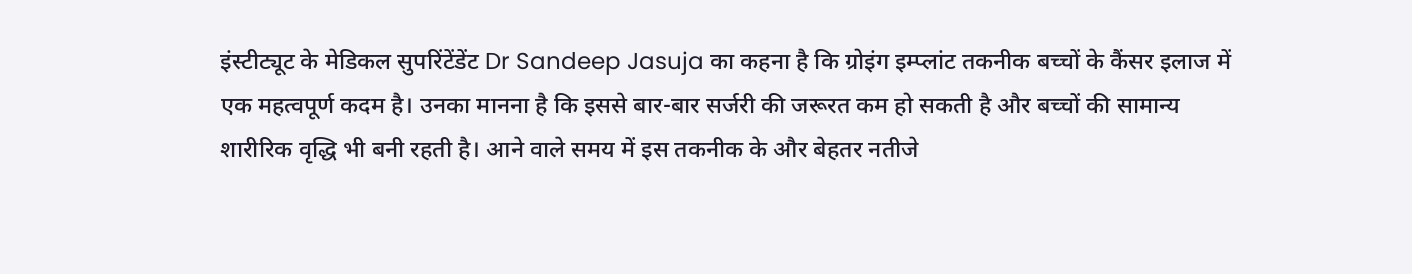इंस्टीट्यूट के मेडिकल सुपरिंटेंडेंट Dr Sandeep Jasuja का कहना है कि ग्रोइंग इम्प्लांट तकनीक बच्चों के कैंसर इलाज में एक महत्वपूर्ण कदम है। उनका मानना है कि इससे बार-बार सर्जरी की जरूरत कम हो सकती है और बच्चों की सामान्य शारीरिक वृद्धि भी बनी रहती है। आने वाले समय में इस तकनीक के और बेहतर नतीजे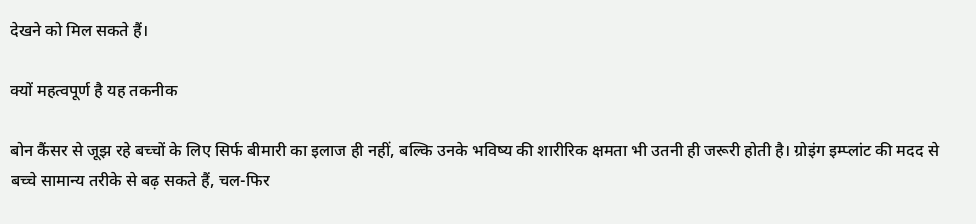देखने को मिल सकते हैं।

क्यों महत्वपूर्ण है यह तकनीक

बोन कैंसर से जूझ रहे बच्चों के लिए सिर्फ बीमारी का इलाज ही नहीं, बल्कि उनके भविष्य की शारीरिक क्षमता भी उतनी ही जरूरी होती है। ग्रोइंग इम्प्लांट की मदद से बच्चे सामान्य तरीके से बढ़ सकते हैं, चल-फिर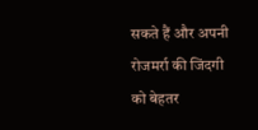सकते हैं और अपनी रोजमर्रा की जिंदगी को बेहतर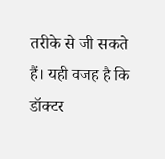तरीके से जी सकते हैं। यही वजह है कि डॉक्टर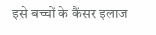इसे बच्चों के कैंसर इलाज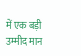में एक बड़ी उम्मीद मान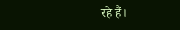रहे हैं।